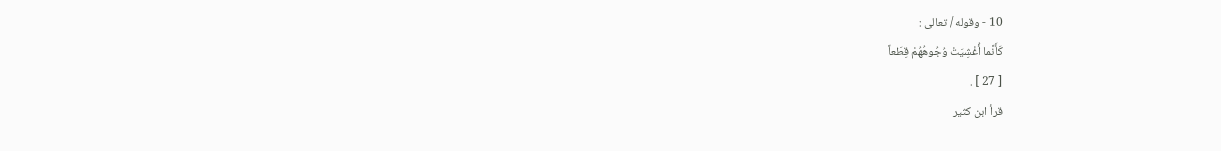10 - وقوله / تعالى :
كَأَنَّما أُغْشِيَتْ وُجُوهُهُمْ قِطَعاً
[ 27 ] .
قرأ ابن كثير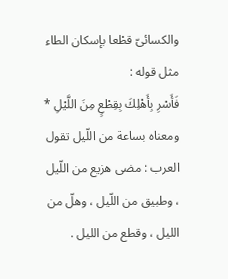والكسائىّ قطْعا بإسكان الطاء مثل قوله :
فَأَسْرِ بِأَهْلِكَ بِقِطْعٍ مِنَ اللَّيْلِ *
ومعناه بساعة من اللّيل تقول العرب : مضى هزيع من اللّيل ، وطبيق من اللّيل ، وهلّ من الليل ، وقطع من الليل .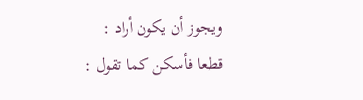ويجوز أن يكون أراد :
قطعا فأسكن كما تقول :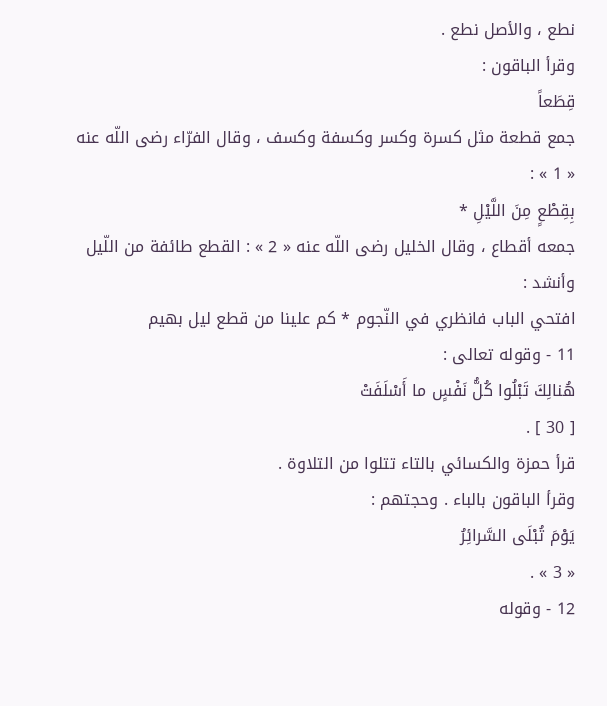نطع ، والأصل نطع .
وقرأ الباقون :
قِطَعاً
جمع قطعة مثل كسرة وكسر وكسفة وكسف ، وقال الفرّاء رضى اللّه عنه « 1 » :
بِقِطْعٍ مِنَ اللَّيْلِ *
جمعه أقطاع ، وقال الخليل رضى اللّه عنه « 2 » : القطع طائفة من اللّيل وأنشد :
افتحي الباب فانظري في النّجوم * كم علينا من قطع ليل بهيم
11 - وقوله تعالى :
هُنالِكَ تَبْلُوا كُلُّ نَفْسٍ ما أَسْلَفَتْ
[ 30 ] .
قرأ حمزة والكسائي بالتاء تتلوا من التلاوة .
وقرأ الباقون بالباء . وحجتهم :
يَوْمَ تُبْلَى السَّرائِرُ
« 3 » .
12 - وقوله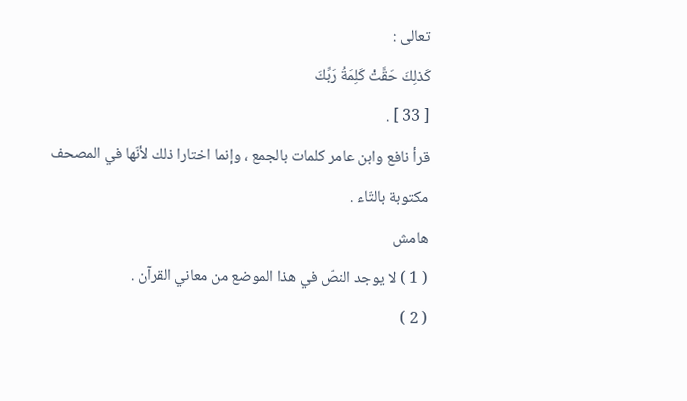تعالى :
كَذلِكَ حَقَّتْ كَلِمَةُ رَبِّكَ
[ 33 ] .
قرأ نافع وابن عامر كلمات بالجمع ، وإنما اختارا ذلك لأنّها في المصحف مكتوبة بالتّاء .
هامش
( 1 ) لا يوجد النصّ في هذا الموضع من معاني القرآن .
( 2 )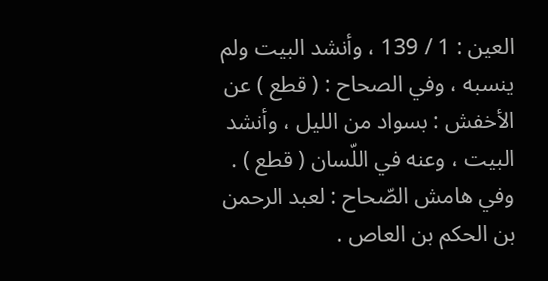العين : 1 / 139 ، وأنشد البيت ولم ينسبه ، وفي الصحاح : ( قطع ) عن الأخفش : بسواد من الليل ، وأنشد البيت ، وعنه في اللّسان ( قطع ) . وفي هامش الصّحاح : لعبد الرحمن بن الحكم بن العاص .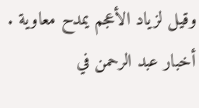وقيل لزياد الأعجم يمدح معاوية .
أخبار عبد الرحمن في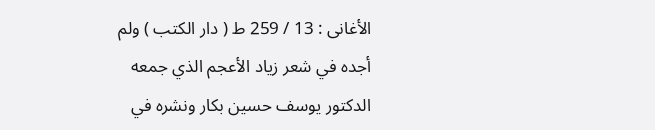الأغانى : 13 / 259 ط ( دار الكتب ) ولم أجده في شعر زياد الأعجم الذي جمعه الدكتور يوسف حسين بكار ونشره في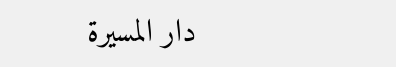دار المسيرة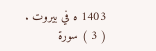1403 ه في بيروت .
( 3 ) سورة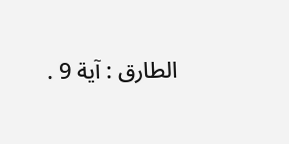الطارق : آية 9 .